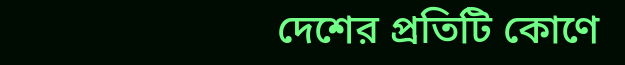দেশের প্রতিটি কোণে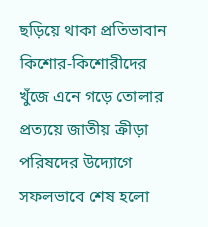ছড়িয়ে থাকা প্রতিভাবান কিশোর-কিশোরীদের খুঁজে এনে গড়ে তোলার প্রত্যয়ে জাতীয় ক্রীড়া পরিষদের উদ্যোগে সফলভাবে শেষ হলো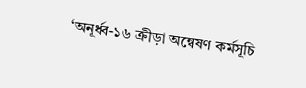‘অনূর্ধ্ব-১৬ ক্রীড়া অন্বেষণ কর্মসূচি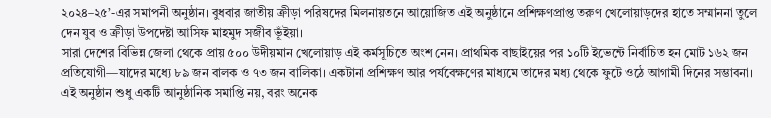২০২৪–২৫’-এর সমাপনী অনুষ্ঠান। বুধবার জাতীয় ক্রীড়া পরিষদের মিলনায়তনে আয়োজিত এই অনুষ্ঠানে প্রশিক্ষণপ্রাপ্ত তরুণ খেলোয়াড়দের হাতে সম্মাননা তুলে দেন যুব ও ক্রীড়া উপদেষ্টা আসিফ মাহমুদ সজীব ভূঁইয়া।
সারা দেশের বিভিন্ন জেলা থেকে প্রায় ৫০০ উদীয়মান খেলোয়াড় এই কর্মসূচিতে অংশ নেন। প্রাথমিক বাছাইয়ের পর ১০টি ইভেন্টে নির্বাচিত হন মোট ১৬২ জন প্রতিযোগী—যাদের মধ্যে ৮৯ জন বালক ও ৭৩ জন বালিকা। একটানা প্রশিক্ষণ আর পর্যবেক্ষণের মাধ্যমে তাদের মধ্য থেকে ফুটে ওঠে আগামী দিনের সম্ভাবনা।
এই অনুষ্ঠান শুধু একটি আনুষ্ঠানিক সমাপ্তি নয়, বরং অনেক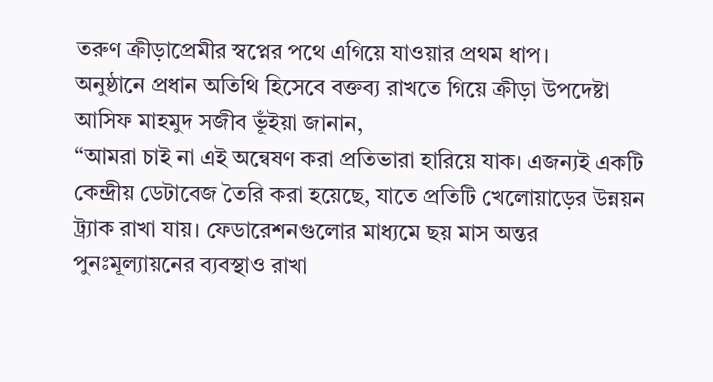তরুণ ক্রীড়াপ্রেমীর স্বপ্নের পথে এগিয়ে যাওয়ার প্রথম ধাপ।
অনুষ্ঠানে প্রধান অতিথি হিসেবে বক্তব্য রাখতে গিয়ে ক্রীড়া উপদেষ্টা আসিফ মাহমুদ সজীব ভূঁইয়া জানান,
“আমরা চাই না এই অন্বেষণ করা প্রতিভারা হারিয়ে যাক। এজন্যই একটি কেন্দ্রীয় ডেটাবেজ তৈরি করা হয়েছে, যাতে প্রতিটি খেলোয়াড়ের উন্নয়ন ট্র্যাক রাখা যায়। ফেডারেশনগুলোর মাধ্যমে ছয় মাস অন্তর পুনঃমূল্যায়নের ব্যবস্থাও রাখা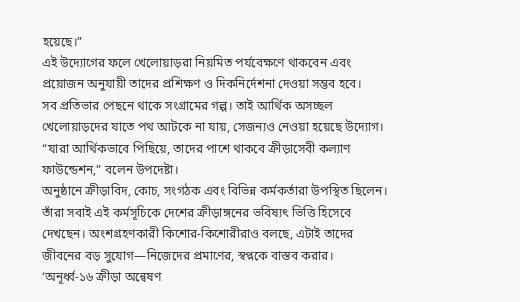হয়েছে।”
এই উদ্যোগের ফলে খেলোয়াড়রা নিয়মিত পর্যবেক্ষণে থাকবেন এবং প্রয়োজন অনুযায়ী তাদের প্রশিক্ষণ ও দিকনির্দেশনা দেওয়া সম্ভব হবে।
সব প্রতিভার পেছনে থাকে সংগ্রামের গল্প। তাই আর্থিক অসচ্ছল খেলোয়াড়দের যাতে পথ আটকে না যায়, সেজন্যও নেওয়া হয়েছে উদ্যোগ।
“যারা আর্থিকভাবে পিছিয়ে, তাদের পাশে থাকবে ক্রীড়াসেবী কল্যাণ ফাউন্ডেশন,” বলেন উপদেষ্টা।
অনুষ্ঠানে ক্রীড়াবিদ, কোচ, সংগঠক এবং বিভিন্ন কর্মকর্তারা উপস্থিত ছিলেন। তাঁরা সবাই এই কর্মসূচিকে দেশের ক্রীড়াঙ্গনের ভবিষ্যৎ ভিত্তি হিসেবে দেখছেন। অংশগ্রহণকারী কিশোর-কিশোরীরাও বলছে, এটাই তাদের জীবনের বড় সুযোগ—নিজেদের প্রমাণের, স্বপ্নকে বাস্তব করার।
‘অনূর্ধ্ব-১৬ ক্রীড়া অন্বেষণ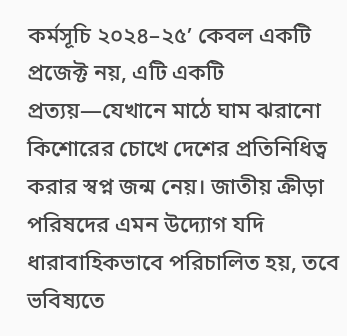কর্মসূচি ২০২৪–২৫’ কেবল একটি প্রজেক্ট নয়, এটি একটি প্রত্যয়—যেখানে মাঠে ঘাম ঝরানো কিশোরের চোখে দেশের প্রতিনিধিত্ব করার স্বপ্ন জন্ম নেয়। জাতীয় ক্রীড়া পরিষদের এমন উদ্যোগ যদি ধারাবাহিকভাবে পরিচালিত হয়, তবে ভবিষ্যতে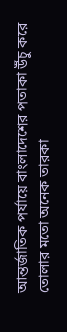আন্তর্জাতিক পর্যায়ে বাংলাদেশের পতাকা উঁচু করে তোলার মতো অনেক তারকা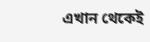এখান থেকেই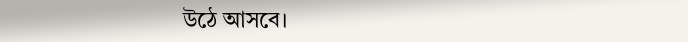উঠে আসবে।